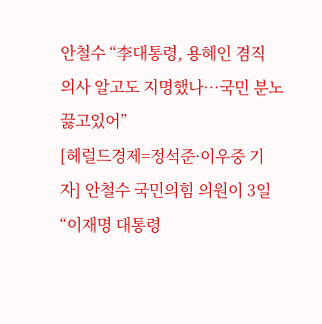안철수 “李대통령, 용혜인 겸직 의사 알고도 지명했나…국민 분노 끓고있어”
[헤럴드경제=정석준·이우중 기자] 안철수 국민의힘 의원이 3일 “이재명 대통령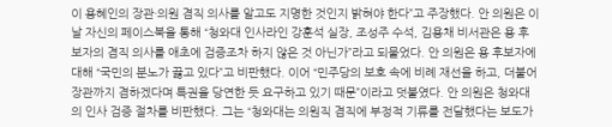이 용혜인의 장관·의원 겸직 의사를 알고도 지명한 것인지 밝혀야 한다”고 주장했다. 안 의원은 이날 자신의 페이스북을 통해 “청와대 인사라인 강훈석 실장, 조성주 수석, 김용채 비서관은 용 후보자의 겸직 의사를 애초에 검증조차 하지 않은 것 아닌가”라고 되물었다. 안 의원은 용 후보자에 대해 “국민의 분노가 끓고 있다”고 비판했다. 이어 “민주당의 보호 속에 비례 재선을 하고, 더불어 장관까지 겸하겠다며 특권을 당연한 듯 요구하고 있기 때문”이라고 덧붙였다. 안 의원은 청와대의 인사 검증 절차를 비판했다. 그는 “청와대는 의원직 겸직에 부정적 기류를 전달했다는 보도가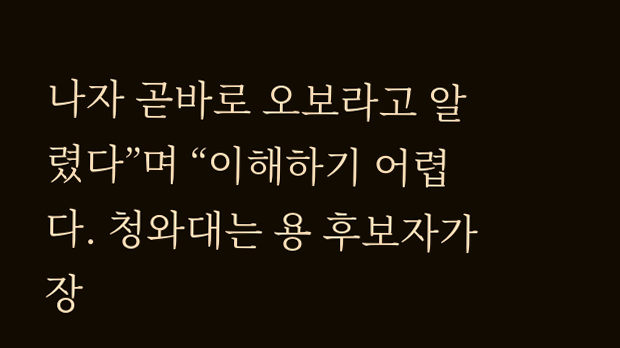나자 곧바로 오보라고 알렸다”며 “이해하기 어렵다. 청와대는 용 후보자가 장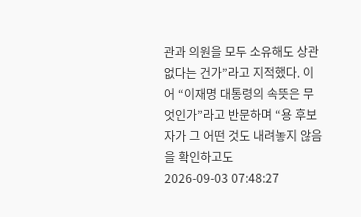관과 의원을 모두 소유해도 상관없다는 건가”라고 지적했다. 이어 “이재명 대통령의 속뜻은 무엇인가”라고 반문하며 “용 후보자가 그 어떤 것도 내려놓지 않음을 확인하고도
2026-09-03 07:48:27